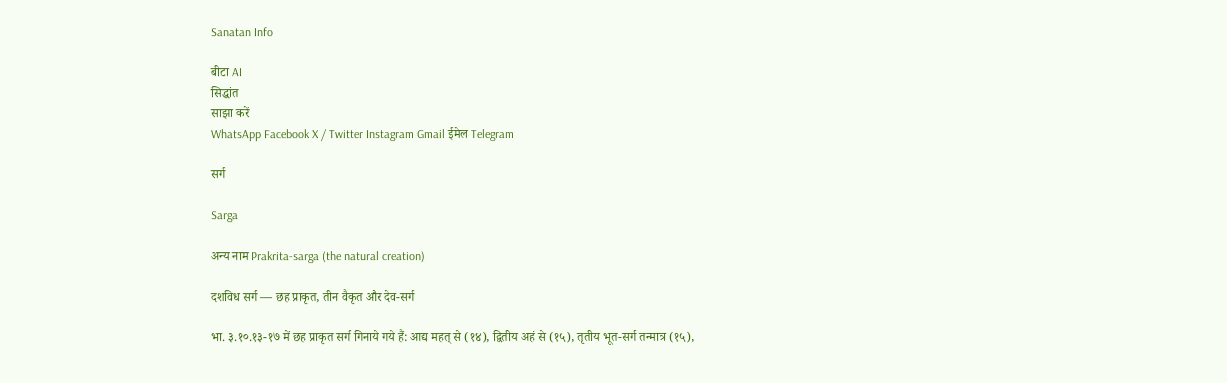Sanatan Info

बीटा AI
सिद्धांत
साझा करें
WhatsApp Facebook X / Twitter Instagram Gmail ईमेल Telegram

सर्ग

Sarga

अन्य नाम Prakrita-sarga (the natural creation)

दशविध सर्ग — छह प्राकृत, तीन वैकृत और देव-सर्ग

भा. ३.१०.१३-१७ में छह प्राकृत सर्ग गिनाये गये हैं: आद्य महत् से (१४), द्वितीय अहं से (१५), तृतीय भूत-सर्ग तन्मात्र (१५),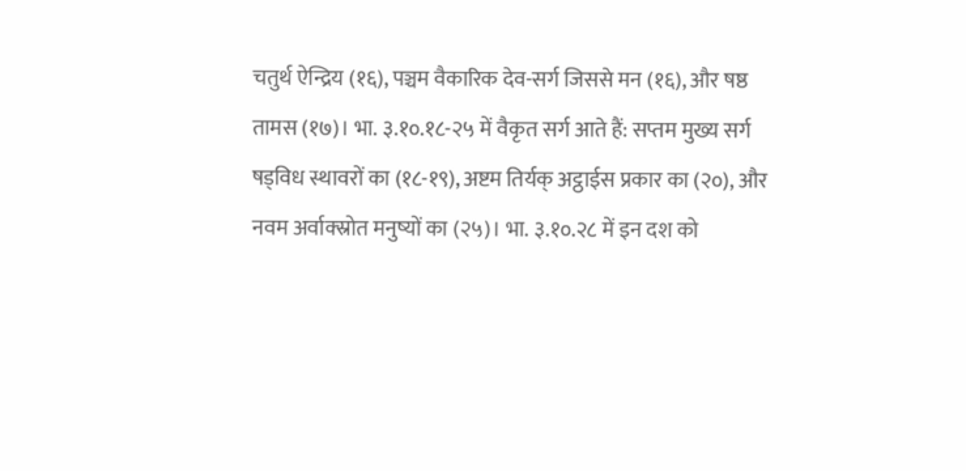चतुर्थ ऐन्द्रिय (१६), पञ्चम वैकारिक देव-सर्ग जिससे मन (१६), और षष्ठ तामस (१७)। भा. ३.१०.१८-२५ में वैकृत सर्ग आते हैं: सप्तम मुख्य सर्ग षड्विध स्थावरों का (१८-१९), अष्टम तिर्यक् अट्ठाईस प्रकार का (२०), और नवम अर्वाक्स्रोत मनुष्यों का (२५)। भा. ३.१०.२८ में इन दश को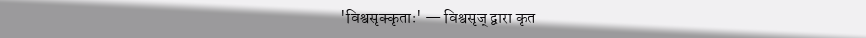'विश्वसृक्कृताः' — विश्वसृज् द्वारा कृत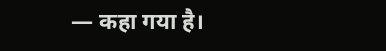— कहा गया है।